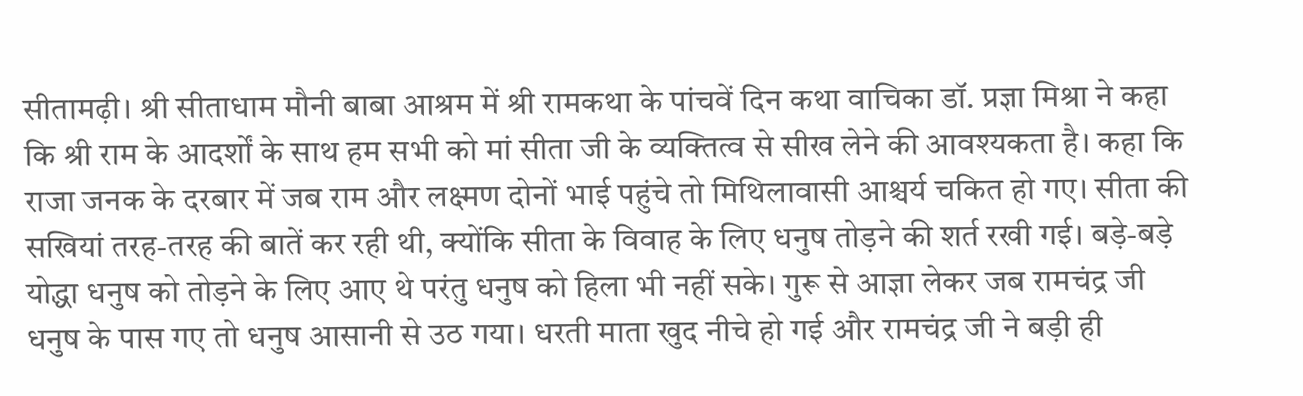सीतामढ़ी। श्री सीताधाम मौनी बाबा आश्रम में श्री रामकथा के पांचवें दिन कथा वाचिका डॉ. प्रज्ञा मिश्रा ने कहा कि श्री राम के आदर्शों के साथ हम सभी को मां सीता जी के व्यक्तित्व से सीख लेने की आवश्यकता है। कहा कि राजा जनक के दरबार में जब राम और लक्ष्मण दोनों भाई पहुंचे तो मिथिलावासी आश्चर्य चकित हो गए। सीता की सखियां तरह-तरह की बातें कर रही थी, क्योंकि सीता के विवाह के लिए धनुष तोड़ने की शर्त रखी गई। बड़े-बड़े योद्धा धनुष को तोड़ने के लिए आए थे परंतु धनुष को हिला भी नहीं सके। गुरू से आज्ञा लेकर जब रामचंद्र जी धनुष के पास गए तो धनुष आसानी से उठ गया। धरती माता खुद नीचे हो गई और रामचंद्र जी ने बड़ी ही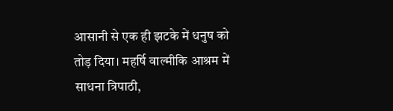आसानी से एक ही झटके में धनुष को तोड़ दिया। महर्षि वाल्मीकि आश्रम में साधना त्रिपाठी,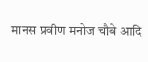मानस प्रवीण मनोज चौबे आदि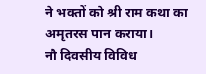ने भक्तों को श्री राम कथा का अमृतरस पान कराया।
नौ दिवसीय विविध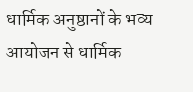धार्मिक अनुष्ठानों के भव्य आयोजन से धार्मिक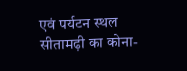एवं पर्यटन स्थल सीतामढ़ी का कोना-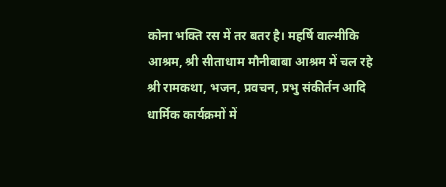कोना भक्ति रस में तर बतर है। महर्षि वाल्मीकि आश्रम, श्री सीताधाम मौनीबाबा आश्रम में चल रहे श्री रामकथा, भजन, प्रवचन, प्रभु संकीर्तन आदि धार्मिक कार्यक्रमों में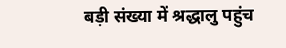बड़ी संख्या में श्रद्धालु पहुंच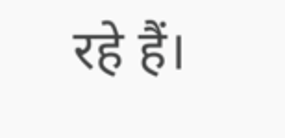रहे हैं।